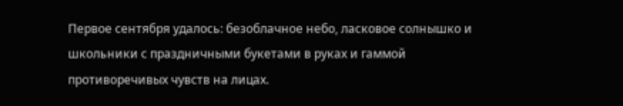Первое сентября удалось: безоблачное небо, ласковое солнышко и школьники с праздничными букетами в руках и гаммой противоречивых чувств на лицах.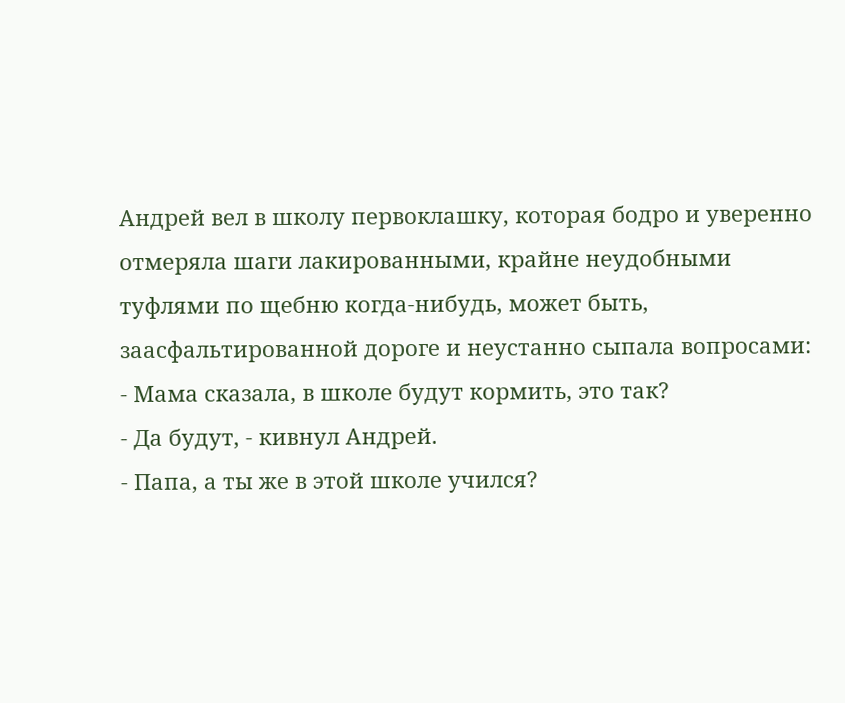Андрей вел в школу первоклашку, которая бодро и уверенно отмеряла шаги лакированными, крайне неудобными туфлями по щебню когда-нибудь, может быть, заасфальтированной дороге и неустанно сыпала вопросами:
- Мама сказала, в школе будут кормить, это так?
- Да будут, - кивнул Андрей.
- Папа, а ты же в этой школе учился?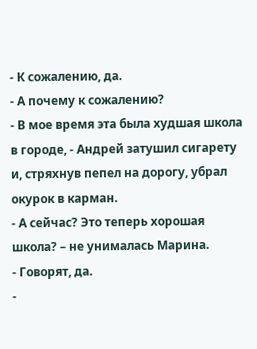- К сожалению, да.
- А почему к сожалению?
- В мое время эта была худшая школа в городе, - Андрей затушил сигарету и, стряхнув пепел на дорогу, убрал окурок в карман.
- А сейчас? Это теперь хорошая школа? – не унималась Марина.
- Говорят, да.
-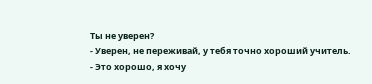Ты не уверен?
- Уверен, не переживай, у тебя точно хороший учитель.
- Это хорошо, я хочу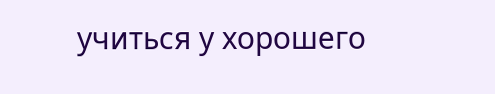учиться у хорошего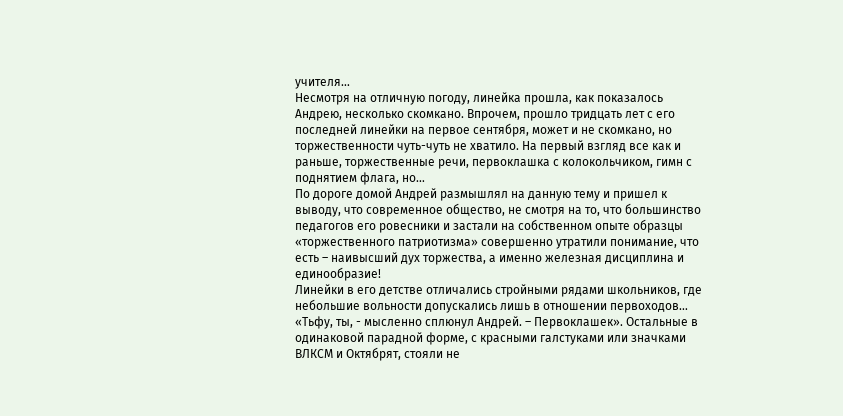учителя…
Несмотря на отличную погоду, линейка прошла, как показалось Андрею, несколько скомкано. Впрочем, прошло тридцать лет с его последней линейки на первое сентября, может и не скомкано, но торжественности чуть-чуть не хватило. На первый взгляд все как и раньше, торжественные речи, первоклашка с колокольчиком, гимн с поднятием флага, но…
По дороге домой Андрей размышлял на данную тему и пришел к выводу, что современное общество, не смотря на то, что большинство педагогов его ровесники и застали на собственном опыте образцы «торжественного патриотизма» совершенно утратили понимание, что есть – наивысший дух торжества, а именно железная дисциплина и единообразие!
Линейки в его детстве отличались стройными рядами школьников, где небольшие вольности допускались лишь в отношении первоходов… «Тьфу, ты, - мысленно сплюнул Андрей. – Первоклашек». Остальные в одинаковой парадной форме, с красными галстуками или значками ВЛКСМ и Октябрят, стояли не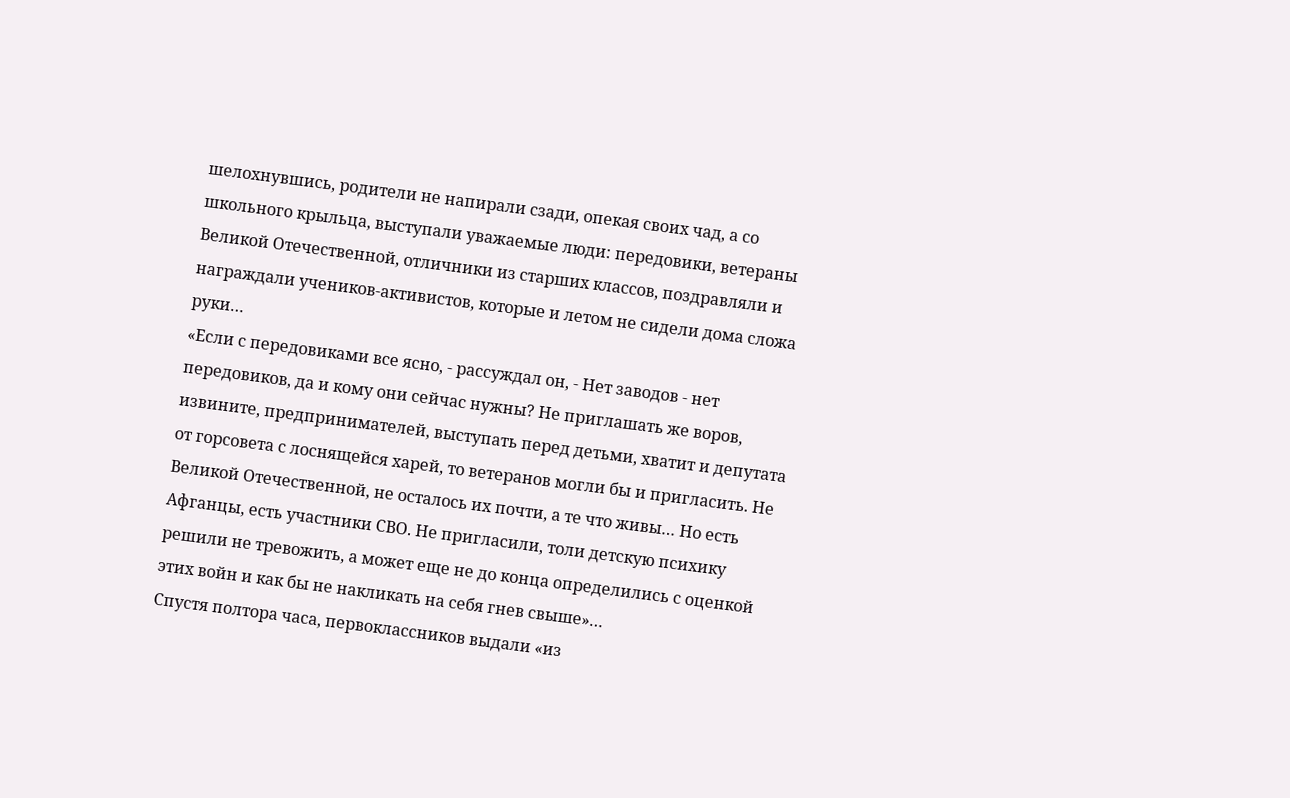шелохнувшись, родители не напирали сзади, опекая своих чад, а со школьного крыльца, выступали уважаемые люди: передовики, ветераны Великой Отечественной, отличники из старших классов, поздравляли и награждали учеников-активистов, которые и летом не сидели дома сложа руки…
«Если с передовиками все ясно, - рассуждал он, - Нет заводов - нет передовиков, да и кому они сейчас нужны? Не приглашать же воров, извините, предпринимателей, выступать перед детьми, хватит и депутата от горсовета с лоснящейся харей, то ветеранов могли бы и пригласить. Не Великой Отечественной, не осталось их почти, а те что живы… Но есть Афганцы, есть участники СВО. Не пригласили, толи детскую психику решили не тревожить, а может еще не до конца определились с оценкой этих войн и как бы не накликать на себя гнев свыше»…
Спустя полтора часа, первоклассников выдали «из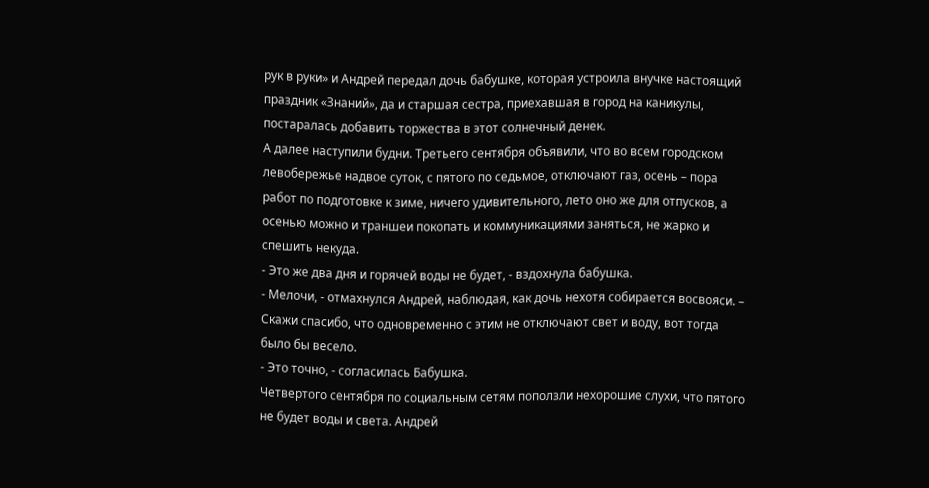рук в руки» и Андрей передал дочь бабушке, которая устроила внучке настоящий праздник «Знаний», да и старшая сестра, приехавшая в город на каникулы, постаралась добавить торжества в этот солнечный денек.
А далее наступили будни. Третьего сентября объявили, что во всем городском левобережье надвое суток, с пятого по седьмое, отключают газ, осень – пора работ по подготовке к зиме, ничего удивительного, лето оно же для отпусков, а осенью можно и траншеи покопать и коммуникациями заняться, не жарко и спешить некуда.
- Это же два дня и горячей воды не будет, - вздохнула бабушка.
- Мелочи, - отмахнулся Андрей, наблюдая, как дочь нехотя собирается восвояси. – Скажи спасибо, что одновременно с этим не отключают свет и воду, вот тогда было бы весело.
- Это точно, - согласилась Бабушка.
Четвертого сентября по социальным сетям поползли нехорошие слухи, что пятого не будет воды и света. Андрей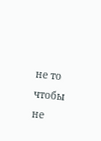не то чтобы не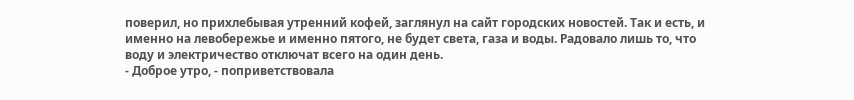поверил, но прихлебывая утренний кофей, заглянул на сайт городских новостей. Так и есть, и именно на левобережье и именно пятого, не будет света, газа и воды. Радовало лишь то, что воду и электричество отключат всего на один день.
- Доброе утро, - поприветствовала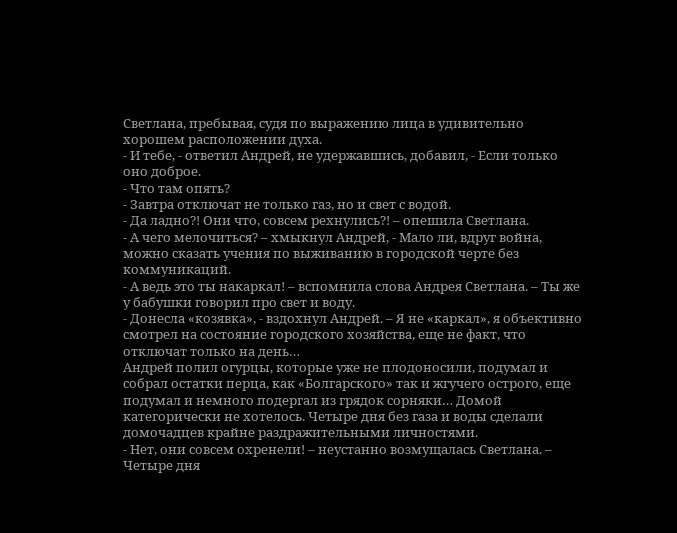Светлана, пребывая, судя по выражению лица в удивительно хорошем расположении духа.
- И тебе, - ответил Андрей, не удержавшись, добавил, - Если только оно доброе.
- Что там опять?
- Завтра отключат не только газ, но и свет с водой.
- Да ладно?! Они что, совсем рехнулись?! – опешила Светлана.
- А чего мелочиться? – хмыкнул Андрей, - Мало ли, вдруг война, можно сказать учения по выживанию в городской черте без коммуникаций.
- А ведь это ты накаркал! – вспомнила слова Андрея Светлана. – Ты же у бабушки говорил про свет и воду.
- Донесла «козявка», - вздохнул Андрей. – Я не «каркал», я объективно смотрел на состояние городского хозяйства, еще не факт, что отключат только на день…
Андрей полил огурцы, которые уже не плодоносили, подумал и собрал остатки перца, как «Болгарского» так и жгучего острого, еще подумал и немного подергал из грядок сорняки… Домой категорически не хотелось. Четыре дня без газа и воды сделали домочадцев крайне раздражительными личностями.
- Нет, они совсем охренели! – неустанно возмущалась Светлана. – Четыре дня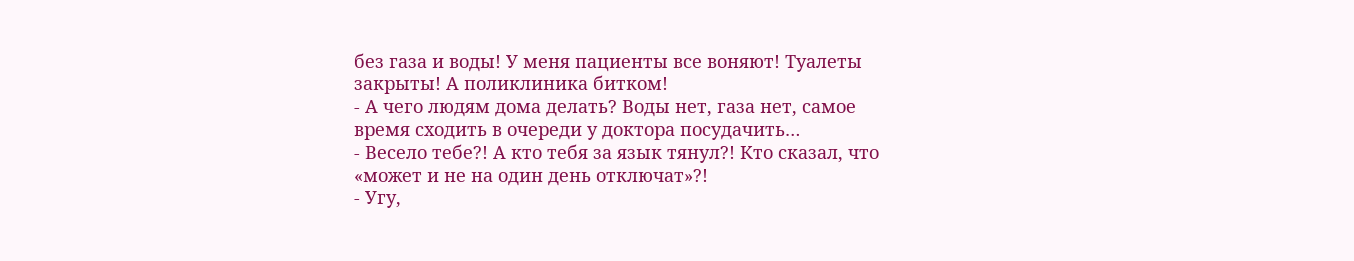без газа и воды! У меня пациенты все воняют! Туалеты закрыты! А поликлиника битком!
- А чего людям дома делать? Воды нет, газа нет, самое время сходить в очереди у доктора посудачить…
- Весело тебе?! А кто тебя за язык тянул?! Кто сказал, что «может и не на один день отключат»?!
- Угу,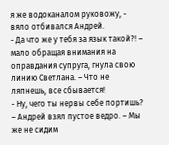я же водоканалом руковожу, - вяло отбивался Андрей.
- Да что же у тебя за язык такой?! – мало обращая внимания на оправдания супруга, гнула свою линию Светлана. – Что не ляпнешь, все сбывается!
- Ну, чего ты нервы себе портишь? – Андрей взял пустое ведро. – Мы же не сидим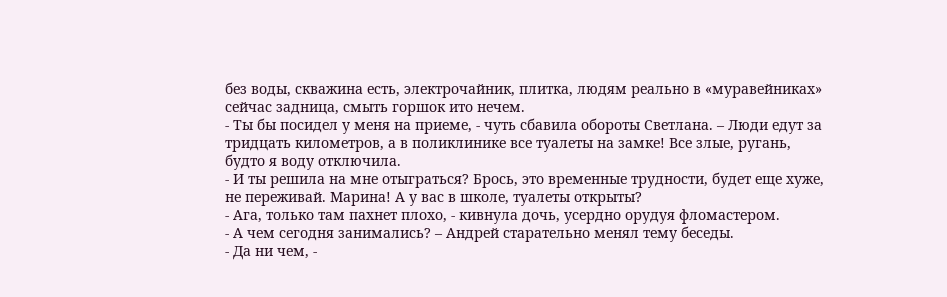без воды, скважина есть, электрочайник, плитка, людям реально в «муравейниках» сейчас задница, смыть горшок ито нечем.
- Ты бы посидел у меня на приеме, - чуть сбавила обороты Светлана. – Люди едут за тридцать километров, а в поликлинике все туалеты на замке! Все злые, ругань, будто я воду отключила.
- И ты решила на мне отыграться? Брось, это временные трудности, будет еще хуже, не переживай. Марина! А у вас в школе, туалеты открыты?
- Ага, только там пахнет плохо, - кивнула дочь, усердно орудуя фломастером.
- А чем сегодня занимались? – Андрей старательно менял тему беседы.
- Да ни чем, -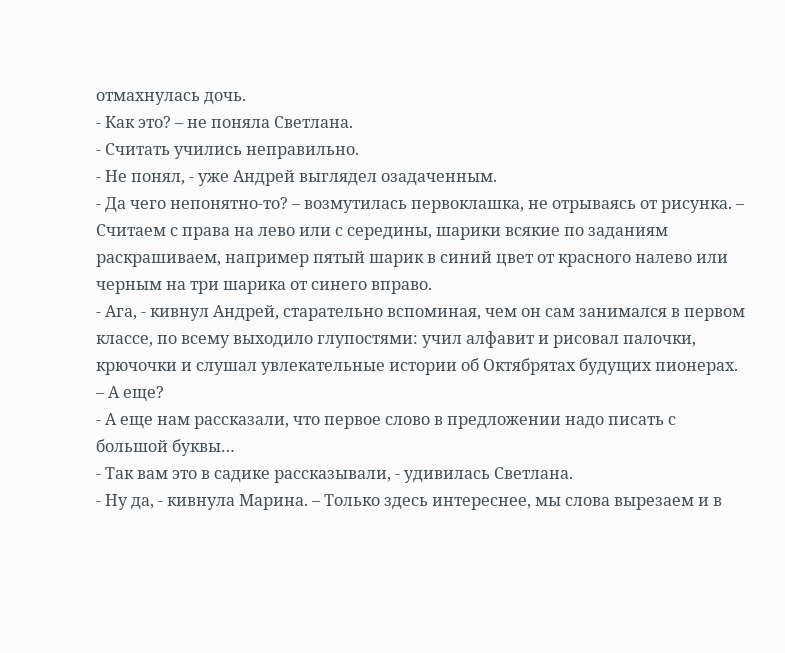отмахнулась дочь.
- Как это? – не поняла Светлана.
- Считать учились неправильно.
- Не понял, - уже Андрей выглядел озадаченным.
- Да чего непонятно-то? – возмутилась первоклашка, не отрываясь от рисунка. – Считаем с права на лево или с середины, шарики всякие по заданиям раскрашиваем, например пятый шарик в синий цвет от красного налево или черным на три шарика от синего вправо.
- Ага, - кивнул Андрей, старательно вспоминая, чем он сам занимался в первом классе, по всему выходило глупостями: учил алфавит и рисовал палочки, крючочки и слушал увлекательные истории об Октябрятах будущих пионерах. – А еще?
- А еще нам рассказали, что первое слово в предложении надо писать с большой буквы…
- Так вам это в садике рассказывали, - удивилась Светлана.
- Ну да, - кивнула Марина. – Только здесь интереснее, мы слова вырезаем и в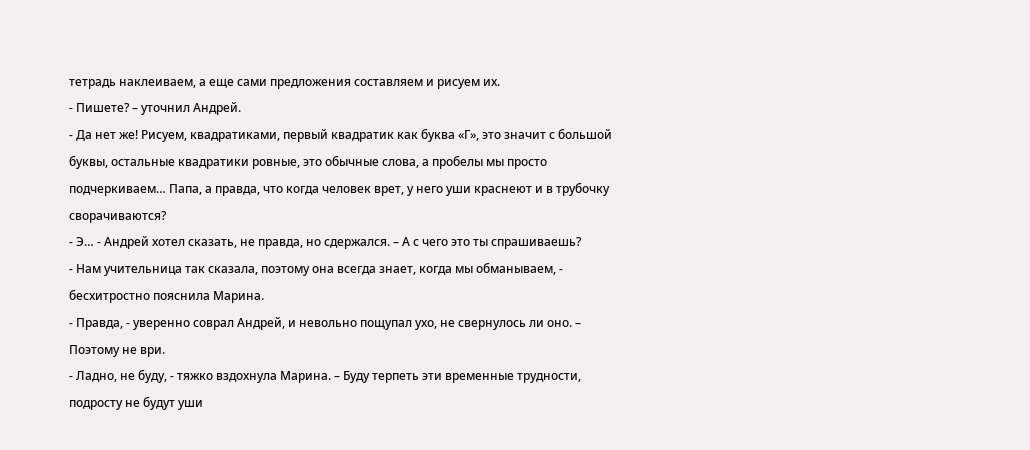тетрадь наклеиваем, а еще сами предложения составляем и рисуем их.
- Пишете? – уточнил Андрей.
- Да нет же! Рисуем, квадратиками, первый квадратик как буква «Г», это значит с большой буквы, остальные квадратики ровные, это обычные слова, а пробелы мы просто подчеркиваем… Папа, а правда, что когда человек врет, у него уши краснеют и в трубочку сворачиваются?
- Э… - Андрей хотел сказать, не правда, но сдержался. – А с чего это ты спрашиваешь?
- Нам учительница так сказала, поэтому она всегда знает, когда мы обманываем, - бесхитростно пояснила Марина.
- Правда, - уверенно соврал Андрей, и невольно пощупал ухо, не свернулось ли оно. – Поэтому не ври.
- Ладно, не буду, - тяжко вздохнула Марина. – Буду терпеть эти временные трудности, подросту не будут уши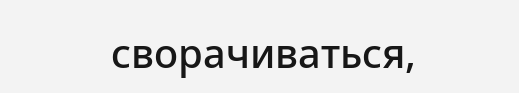сворачиваться,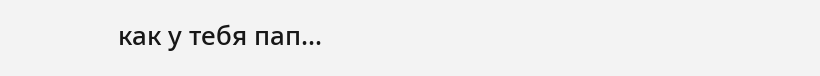как у тебя пап…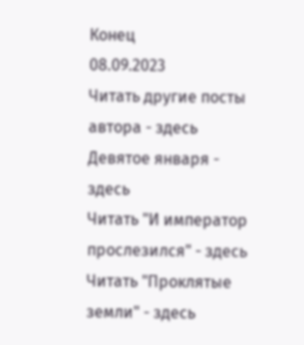Конец
08.09.2023
Читать другие посты автора - здесь
Девятое января - здесь
Читать "И император прослезился" - здесь
Читать "Проклятые земли" - здесь